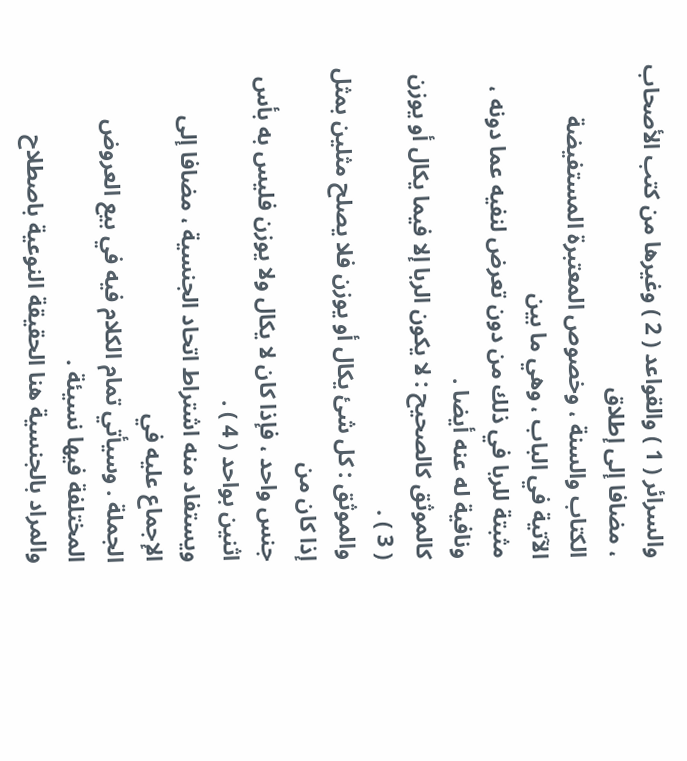والسرائر ( 1 ) والقواعد ( 2 ) وغيرها من كتب الأصحاب ، مضافا إلى إطلاق
الكتاب والسنة ، وخصوص المعتبرة المستفيضة الآتية في الباب ، وهي ما بين
مثبتة للربا في ذلك من دون تعرض لنفيه عما دونه ، ونافية له عنه أيضا .
كالموثق كالصحيح : لا يكون الربا إلا فيما يكال أو يوزن ( 3 ) .
والموثق : كل شئ يكال أو يوزن فلا يصلح مثلين بمثل إذا كان من
جنس واحد ، فإذا كان لا يكال ولا يوزن فليس به بأس اثنين بواحد ( 4 ) .
ويستفاد منه اشتراط اتحاد الجنسية ، مضافا إلى الإجماع عليه في
الجملة . وسيأتي تمام الكلام فيه في بيع العروض المختلفة فيها نسيئة .
والمراد بالجنسية هنا الحقيقة النوعية باصطلاح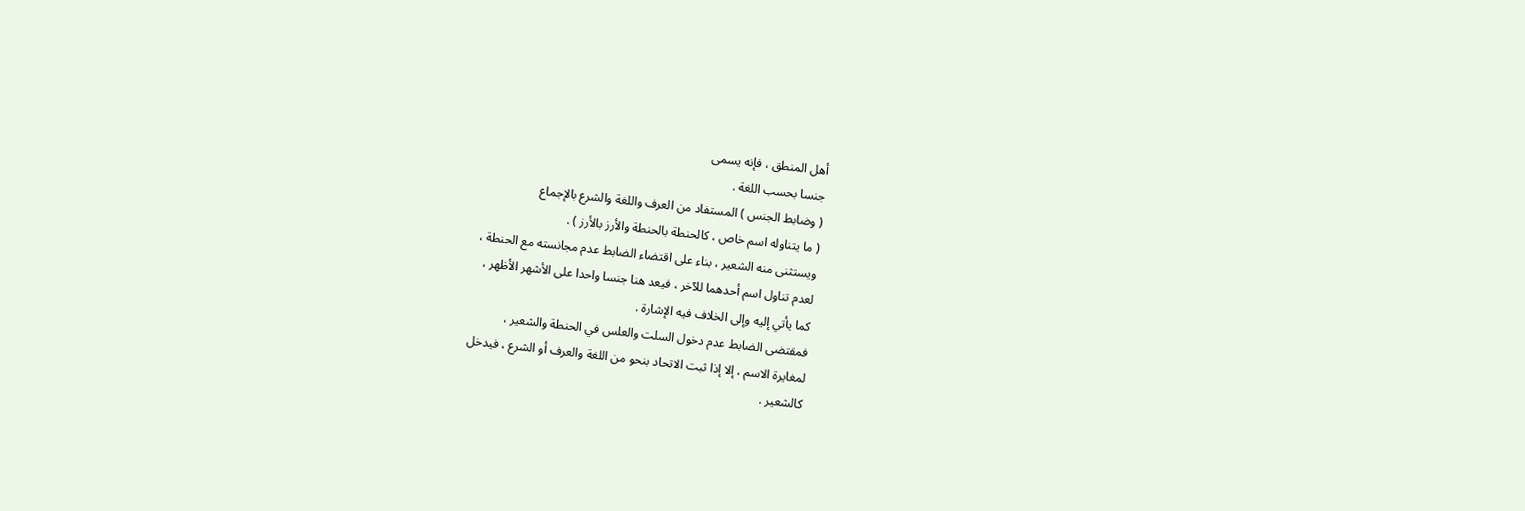أهل المنطق ، فإنه يسمى
جنسا بحسب اللغة .
( وضابط الجنس ) المستفاد من العرف واللغة والشرع بالإجماع
( ما يتناوله اسم خاص ، كالحنطة بالحنطة والأرز بالأرز ) .
ويستثنى منه الشعير ، بناء على اقتضاء الضابط عدم مجانسته مع الحنطة ،
لعدم تناول اسم أحدهما للآخر ، فيعد هنا جنسا واحدا على الأشهر الأظهر ،
كما يأتي إليه وإلى الخلاف فيه الإشارة .
فمقتضى الضابط عدم دخول السلت والعلس في الحنطة والشعير ،
لمغايرة الاسم ، إلا إذا ثبت الاتحاد بنحو من اللغة والعرف أو الشرع ، فيدخل
كالشعير .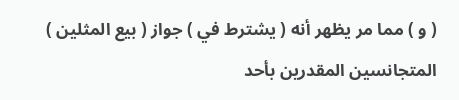( و ) مما مر يظهر أنه ( يشترط في ) جواز ( بيع المثلين )
المتجانسين المقدرين بأحد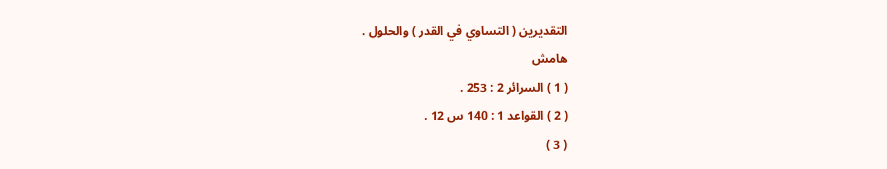التقديرين ( التساوي في القدر ) والحلول .
هامش
( 1 ) السرائر 2 : 253 .
( 2 ) القواعد 1 : 140 س 12 .
( 3 )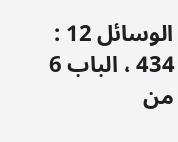الوسائل 12 : 434 ، الباب 6 من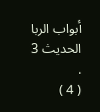أبواب الربا الحديث 3 .
( 4 )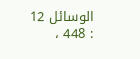الوسائل 12 : 448 ،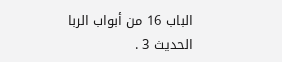الباب 16 من أبواب الربا الحديث 3 .